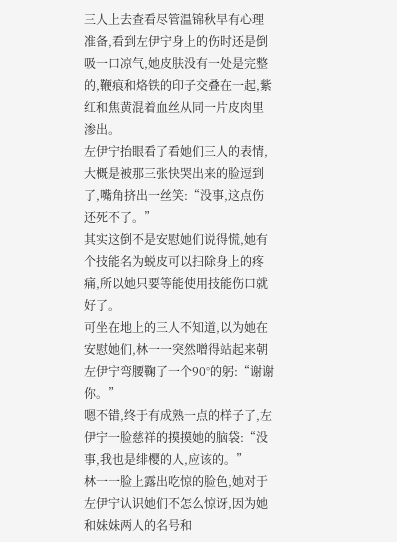三人上去查看尽管温锦秋早有心理准备,看到左伊宁身上的伤时还是倒吸一口凉气,她皮肤没有一处是完整的,鞭痕和烙铁的印子交叠在一起,紫红和焦黄混着血丝从同一片皮肉里渗出。
左伊宁抬眼看了看她们三人的表情,大概是被那三张快哭出来的脸逗到了,嘴角挤出一丝笑:“没事,这点伤还死不了。”
其实这倒不是安慰她们说得慌,她有个技能名为蜕皮可以扫除身上的疼痛,所以她只要等能使用技能伤口就好了。
可坐在地上的三人不知道,以为她在安慰她们,林一一突然噌得站起来朝左伊宁弯腰鞠了一个90°的躬:“谢谢你。”
嗯不错,终于有成熟一点的样子了,左伊宁一脸慈祥的摸摸她的脑袋:“没事,我也是绯樱的人,应该的。”
林一一脸上露出吃惊的脸色,她对于左伊宁认识她们不怎么惊讶,因为她和妹妹两人的名号和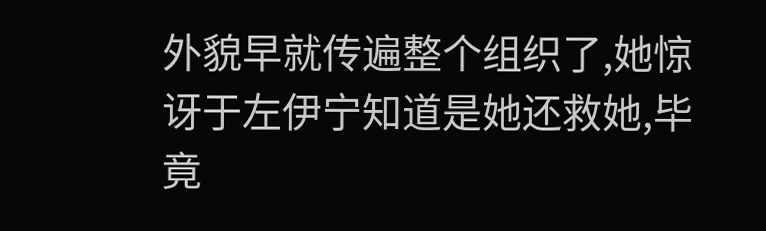外貌早就传遍整个组织了,她惊讶于左伊宁知道是她还救她,毕竟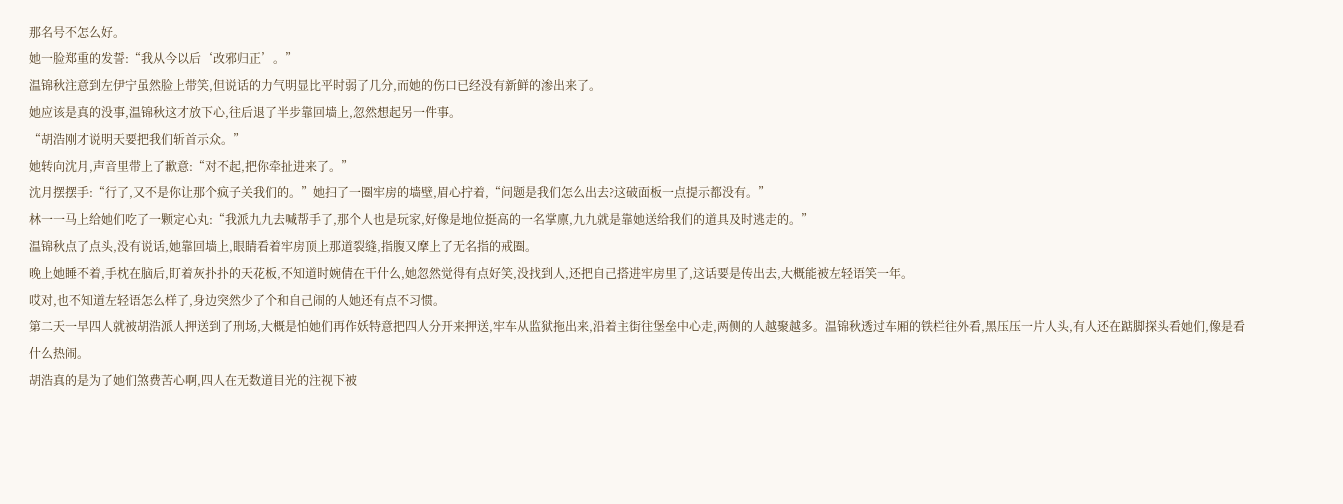那名号不怎么好。
她一脸郑重的发誓:“我从今以后‘改邪归正’。”
温锦秋注意到左伊宁虽然脸上带笑,但说话的力气明显比平时弱了几分,而她的伤口已经没有新鲜的渗出来了。
她应该是真的没事,温锦秋这才放下心,往后退了半步靠回墙上,忽然想起另一件事。
“胡浩刚才说明天要把我们斩首示众。”
她转向沈月,声音里带上了歉意:“对不起,把你牵扯进来了。”
沈月摆摆手:“行了,又不是你让那个疯子关我们的。”她扫了一圈牢房的墙壁,眉心拧着,“问题是我们怎么出去?这破面板一点提示都没有。”
林一一马上给她们吃了一颗定心丸:“我派九九去喊帮手了,那个人也是玩家,好像是地位挺高的一名掌廪,九九就是靠她送给我们的道具及时逃走的。”
温锦秋点了点头,没有说话,她靠回墙上,眼睛看着牢房顶上那道裂缝,指腹又摩上了无名指的戒圈。
晚上她睡不着,手枕在脑后,盯着灰扑扑的天花板,不知道时婉倩在干什么,她忽然觉得有点好笑,没找到人,还把自己搭进牢房里了,这话要是传出去,大概能被左轻语笑一年。
哎对,也不知道左轻语怎么样了,身边突然少了个和自己闹的人她还有点不习惯。
第二天一早四人就被胡浩派人押送到了刑场,大概是怕她们再作妖特意把四人分开来押送,牢车从监狱拖出来,沿着主街往堡垒中心走,两侧的人越聚越多。温锦秋透过车厢的铁栏往外看,黑压压一片人头,有人还在踮脚探头看她们,像是看什么热闹。
胡浩真的是为了她们煞费苦心啊,四人在无数道目光的注视下被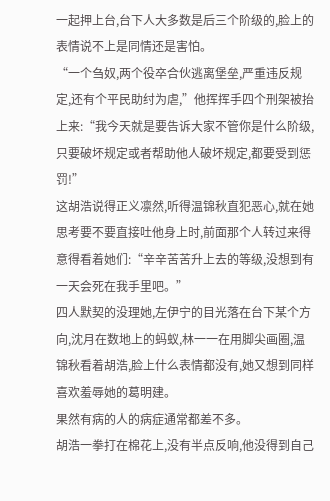一起押上台,台下人大多数是后三个阶级的,脸上的表情说不上是同情还是害怕。
“一个刍奴,两个役卒合伙逃离堡垒,严重违反规定,还有个平民助纣为虐,”他挥挥手四个刑架被抬上来:“我今天就是要告诉大家不管你是什么阶级,只要破坏规定或者帮助他人破坏规定,都要受到惩罚!”
这胡浩说得正义凛然,听得温锦秋直犯恶心,就在她思考要不要直接吐他身上时,前面那个人转过来得意得看着她们:“辛辛苦苦升上去的等级,没想到有一天会死在我手里吧。”
四人默契的没理她,左伊宁的目光落在台下某个方向,沈月在数地上的蚂蚁,林一一在用脚尖画圈,温锦秋看着胡浩,脸上什么表情都没有,她又想到同样喜欢羞辱她的葛明建。
果然有病的人的病症通常都差不多。
胡浩一拳打在棉花上,没有半点反响,他没得到自己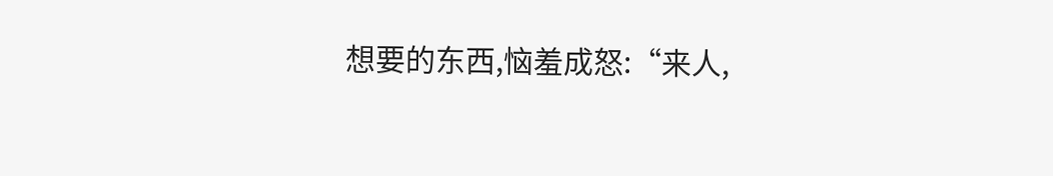想要的东西,恼羞成怒:“来人,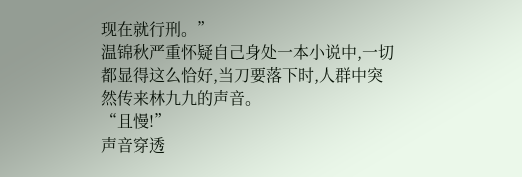现在就行刑。”
温锦秋严重怀疑自己身处一本小说中,一切都显得这么恰好,当刀要落下时,人群中突然传来林九九的声音。
“且慢!”
声音穿透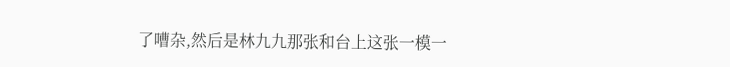了嘈杂,然后是林九九那张和台上这张一模一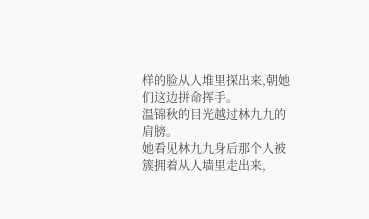样的脸从人堆里探出来,朝她们这边拼命挥手。
温锦秋的目光越过林九九的肩膀。
她看见林九九身后那个人被簇拥着从人墙里走出来,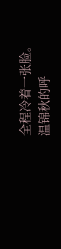全程冷着一张脸。
温锦秋的呼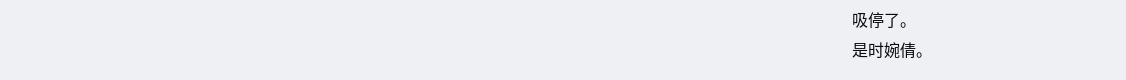吸停了。
是时婉倩。